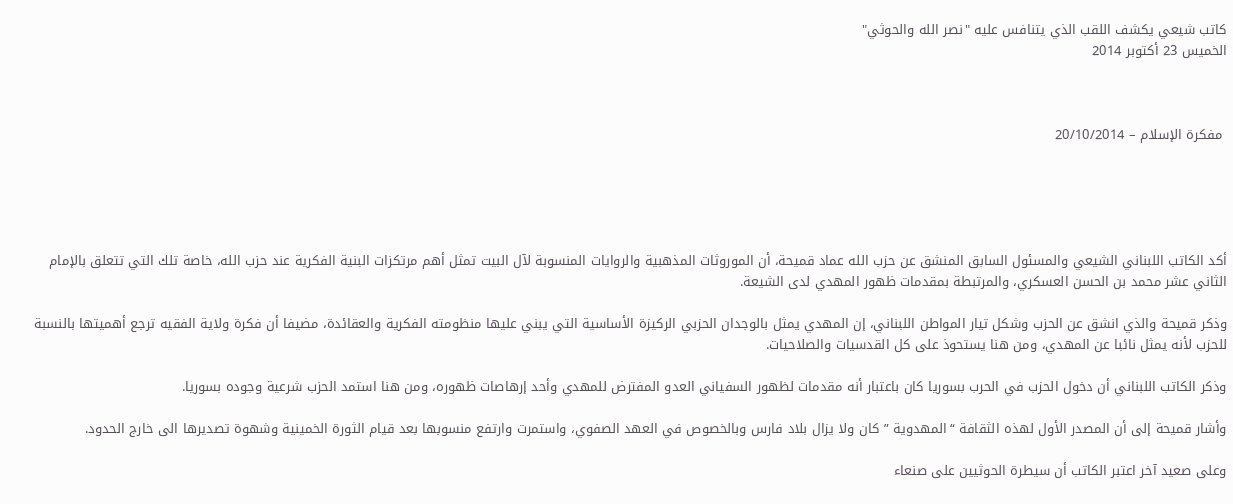كاتب شيعي يكشف اللقب الذي يتنافس عليه "نصر الله والحوثي"
الخميس 23 أكتوبر 2014



 مفكرة الإسلام – 20/10/2014





أكد الكاتب اللبناني الشيعي والمسئول السابق المنشق عن حزب الله عماد قميحة، أن الموروثات المذهبية والروايات المنسوبة لآل البيت تمثل أهم مرتكزات البنية الفكرية عند حزب الله، خاصة تلك التي تتعلق بالإمام الثاني عشر محمد بن الحسن العسكري، والمرتبطة بمقدمات ظهور المهدي لدى الشيعة.

وذكر قميحة والذي انشق عن الحزب وشكل تيار المواطن اللبناني، إن المهدي يمثل بالوجدان الحزبي الركيزة الأساسية التي يبني عليها منظومته الفكرية والعقائدة، مضيفا أن فكرة ولاية الفقيه ترجع أهميتها بالنسبة للحزب لأنه يمثل نائبا عن المهدي، ومن هنا يستحوذ على كل القدسيات والصلاحيات.

وذكر الكاتب اللبناني أن دخول الحزب في الحرب بسوريا كان باعتبار أنه مقدمات لظهور السفياني العدو المفترض للمهدي وأحد إرهاصات ظهوره، ومن هنا استمد الحزب شرعية وجوده بسوريا.

وأشار قميحة إلى أن المصدر الأول لهذه الثقافة “المهدوية ” كان ولا يزال بلاد فارس وبالخصوص في العهد الصفوي، واستمرت وارتفع منسوبها بعد قيام الثورة الخمينية وشهوة تصديرها الى خارج الحدود.

وعلى صعيد آخر اعتبر الكاتب أن سيطرة الحوثيين على صنعاء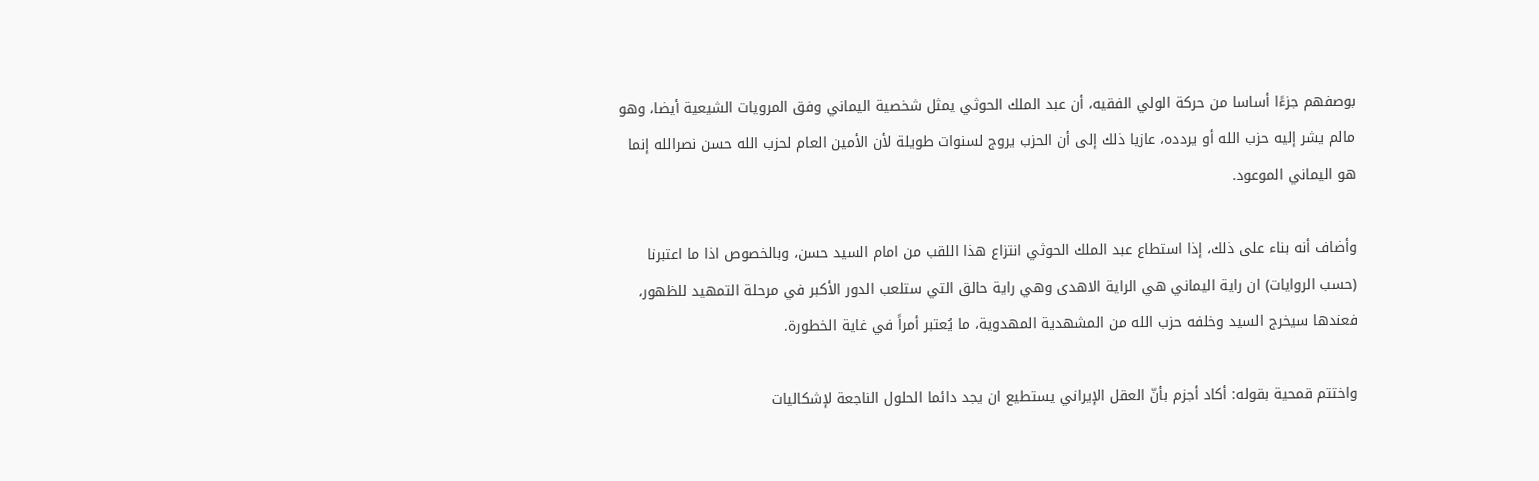بوصفهم جزءًا أساسا من حركة الولي الفقيه، أن عبد الملك الحوثي يمثل شخصية اليماني وفق المرويات الشيعية أيضا، وهو مالم يشر إليه حزب الله أو يردده، عازيا ذلك إلى أن الحزب يروج لسنوات طويلة لأن الأمين العام لحزب الله حسن نصرالله إنما هو اليماني الموعود.

وأضاف أنه بناء على ذلك، إذا استطاع عبد الملك الحوثي انتزاع هذا اللقب من امام السيد حسن، وبالخصوص اذا ما اعتبرنا (حسب الروايات) ان راية اليماني هي الراية الاهدى وهي راية حالق التي ستلعب الدور الأكبر في مرحلة التمهيد للظهور، فعندها سيخرج السيد وخلفه حزب الله من المشهدية المهدوية، ما يُعتبر أمراً في غاية الخطورة.

واختتم قمحية بقوله: أكاد أجزم بأنّ العقل الإيراني يستطيع ان يجد دائما الحلول الناجعة لإشكاليات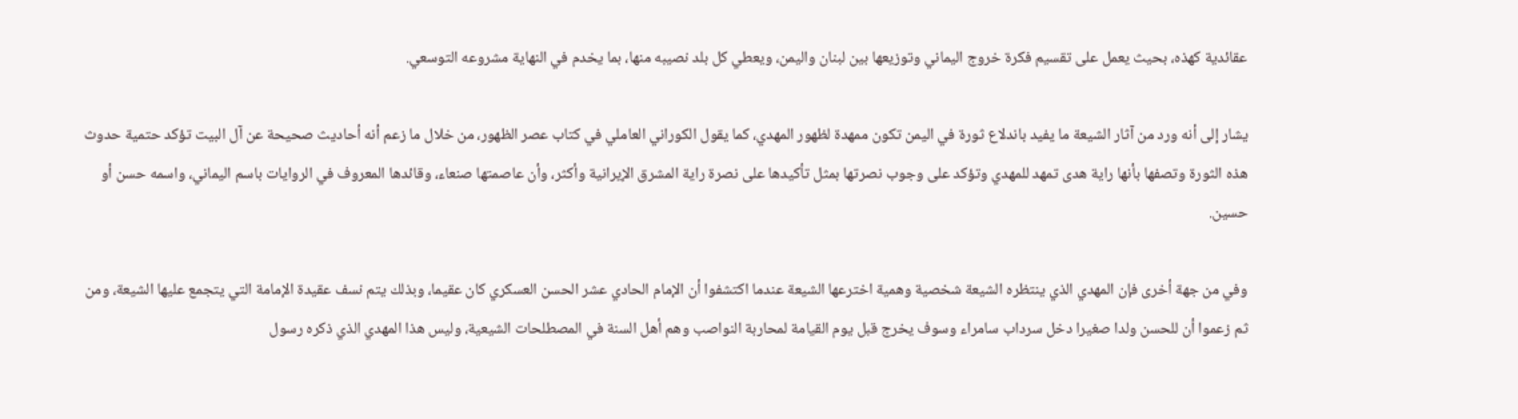عقائدية كهذه، بحيث يعمل على تقسيم فكرة خروج اليماني وتوزيعها بين لبنان واليمن، ويعطي كل بلد نصيبه منها، بما يخدم في النهاية مشروعه التوسعي.

يشار إلى أنه ورد من آثار الشيعة ما يفيد باندلاع ثورة في اليمن تكون ممهدة لظهور المهدي، كما يقول الكوراني العاملي في كتاب عصر الظهور، من خلال ما زعم أنه أحاديث صحيحة عن آل البيت تؤكد حتمية حدوث هذه الثورة وتصفها بأنها راية هدى تمهد للمهدي وتؤكد على وجوب نصرتها بمثل تأكيدها على نصرة راية المشرق الإيرانية وأكثر، وأن عاصمتها صنعاء، وقائدها المعروف في الروايات باسم اليماني، واسمه حسن أو حسين.

وفي من جهة أخرى فإن المهدي الذي ينتظره الشيعة شخصية وهمية اخترعها الشيعة عندما اكتشفوا أن الإمام الحادي عشر الحسن العسكري كان عقيما، وبذلك يتم نسف عقيدة الإمامة التي يتجمع عليها الشيعة، ومن ثم زعموا أن للحسن ولدا صغيرا دخل سرداب سامراء وسوف يخرج قبل يوم القيامة لمحاربة النواصب وهم أهل السنة في المصطلحات الشيعية، وليس هذا المهدي الذي ذكره رسول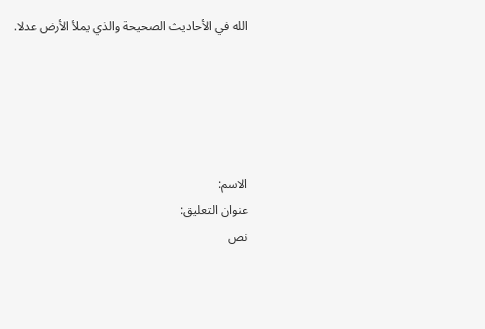الله في الأحاديث الصحيحة والذي يملأ الأرض عدلا.





الاسم:
عنوان التعليق:
نص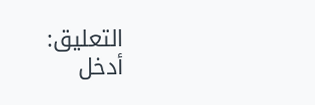التعليق:
أدخل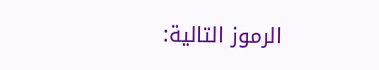الرموز التالية: